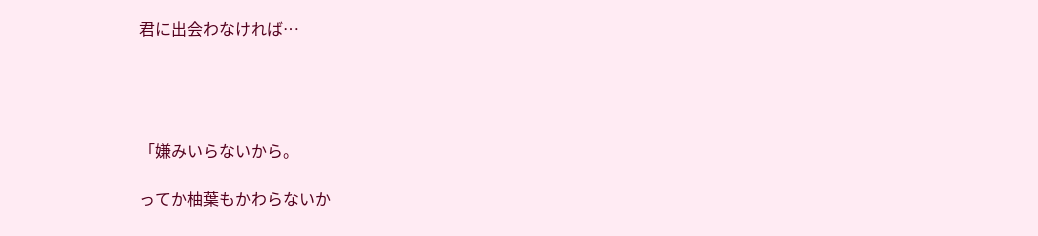君に出会わなければ…




「嫌みいらないから。

ってか柚葉もかわらないか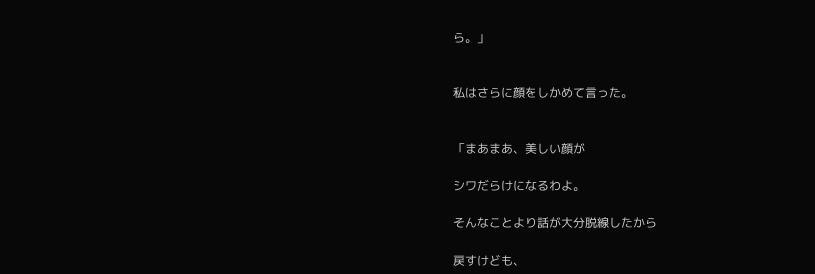ら。」


私はさらに顔をしかめて言った。


「まあまあ、美しい顔が

シワだらけになるわよ。

そんなことより話が大分脱線したから

戻すけども、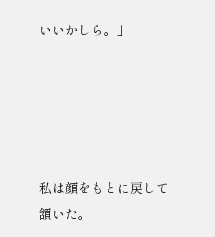いいかしら。」





私は顔をもとに戻して頷いた。